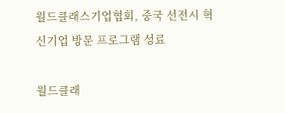월드클래스기업협회, 중국 선전시 혁신기업 방문 프로그램 성료

월드클래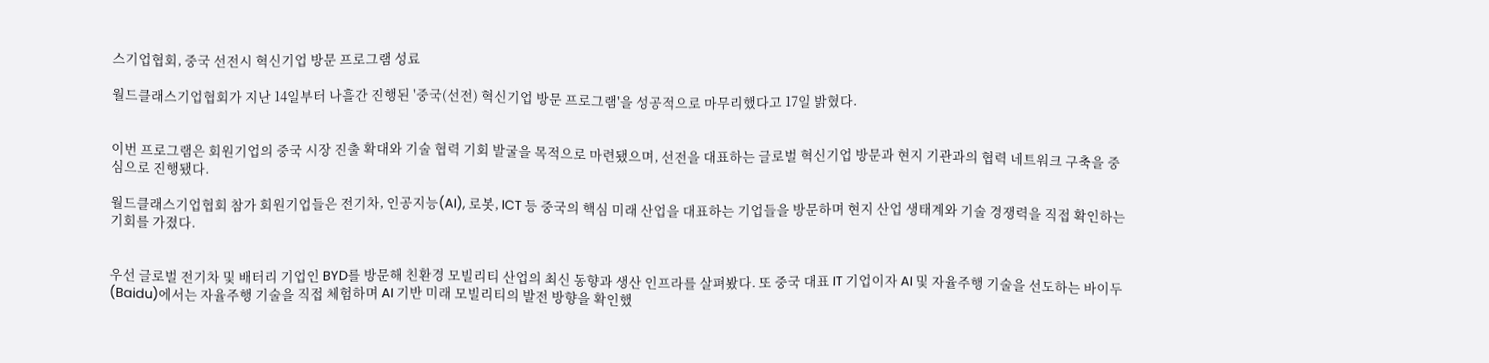스기업협회, 중국 선전시 혁신기업 방문 프로그램 성료

월드클래스기업협회가 지난 14일부터 나흘간 진행된 '중국(선전) 혁신기업 방문 프로그램'을 성공적으로 마무리했다고 17일 밝혔다.


이번 프로그램은 회원기업의 중국 시장 진출 확대와 기술 협력 기회 발굴을 목적으로 마련됐으며, 선전을 대표하는 글로벌 혁신기업 방문과 현지 기관과의 협력 네트워크 구축을 중심으로 진행됐다.

월드클래스기업협회 참가 회원기업들은 전기차, 인공지능(AI), 로봇, ICT 등 중국의 핵심 미래 산업을 대표하는 기업들을 방문하며 현지 산업 생태계와 기술 경쟁력을 직접 확인하는 기회를 가졌다.


우선 글로벌 전기차 및 배터리 기업인 BYD를 방문해 친환경 모빌리티 산업의 최신 동향과 생산 인프라를 살펴봤다. 또 중국 대표 IT 기업이자 AI 및 자율주행 기술을 선도하는 바이두(Baidu)에서는 자율주행 기술을 직접 체험하며 AI 기반 미래 모빌리티의 발전 방향을 확인했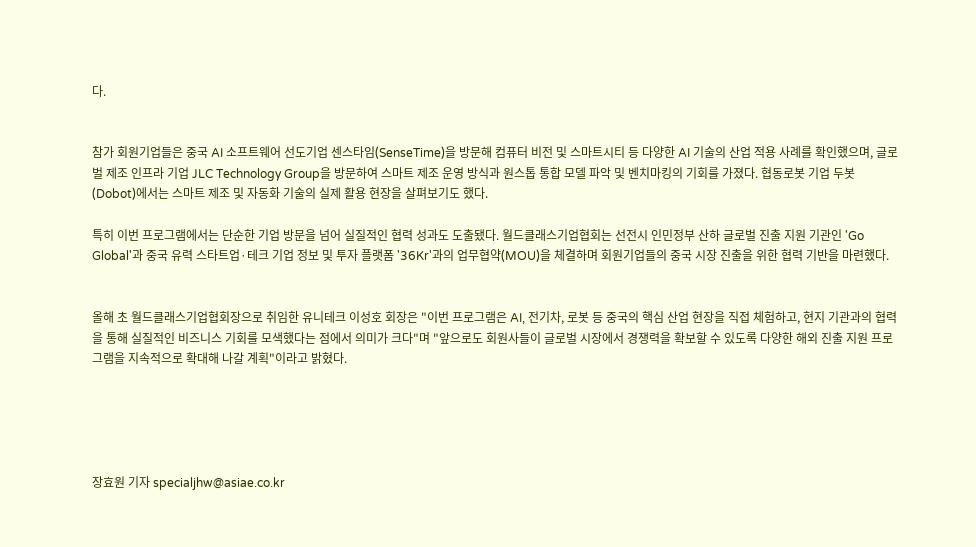다.


참가 회원기업들은 중국 AI 소프트웨어 선도기업 센스타임(SenseTime)을 방문해 컴퓨터 비전 및 스마트시티 등 다양한 AI 기술의 산업 적용 사례를 확인했으며, 글로벌 제조 인프라 기업 JLC Technology Group을 방문하여 스마트 제조 운영 방식과 원스톱 통합 모델 파악 및 벤치마킹의 기회를 가졌다. 협동로봇 기업 두봇(Dobot)에서는 스마트 제조 및 자동화 기술의 실제 활용 현장을 살펴보기도 했다.

특히 이번 프로그램에서는 단순한 기업 방문을 넘어 실질적인 협력 성과도 도출됐다. 월드클래스기업협회는 선전시 인민정부 산하 글로벌 진출 지원 기관인 'Go Global'과 중국 유력 스타트업·테크 기업 정보 및 투자 플랫폼 '36Kr'과의 업무협약(MOU)을 체결하며 회원기업들의 중국 시장 진출을 위한 협력 기반을 마련했다.


올해 초 월드클래스기업협회장으로 취임한 유니테크 이성호 회장은 "이번 프로그램은 AI, 전기차, 로봇 등 중국의 핵심 산업 현장을 직접 체험하고, 현지 기관과의 협력을 통해 실질적인 비즈니스 기회를 모색했다는 점에서 의미가 크다"며 "앞으로도 회원사들이 글로벌 시장에서 경쟁력을 확보할 수 있도록 다양한 해외 진출 지원 프로그램을 지속적으로 확대해 나갈 계획"이라고 밝혔다.





장효원 기자 specialjhw@asiae.co.kr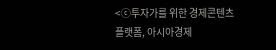<ⓒ투자가를 위한 경제콘텐츠 플랫폼, 아시아경제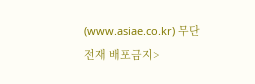(www.asiae.co.kr) 무단전재 배포금지>